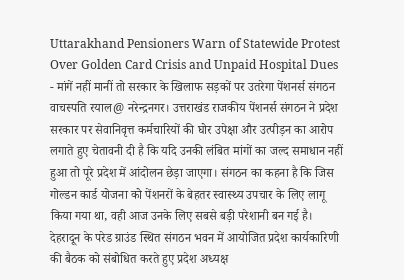Uttarakhand Pensioners Warn of Statewide Protest Over Golden Card Crisis and Unpaid Hospital Dues
- मांगें नहीं मानीं तो सरकार के खिलाफ सड़कों पर उतरेगा पेंशनर्स संगठन
वाचस्पति रयाल@ नरेन्द्रनगर। उत्तराखंड राजकीय पेंशनर्स संगठन ने प्रदेश सरकार पर सेवानिवृत्त कर्मचारियों की घोर उपेक्षा और उत्पीड़न का आरोप लगाते हुए चेतावनी दी है कि यदि उनकी लंबित मांगों का जल्द समाधान नहीं हुआ तो पूरे प्रदेश में आंदोलन छेड़ा जाएगा। संगठन का कहना है कि जिस गोल्डन कार्ड योजना को पेंशनरों के बेहतर स्वास्थ्य उपचार के लिए लागू किया गया था, वही आज उनके लिए सबसे बड़ी परेशानी बन गई है।
देहरादून के परेड ग्राउंड स्थित संगठन भवन में आयोजित प्रदेश कार्यकारिणी की बैठक को संबोधित करते हुए प्रदेश अध्यक्ष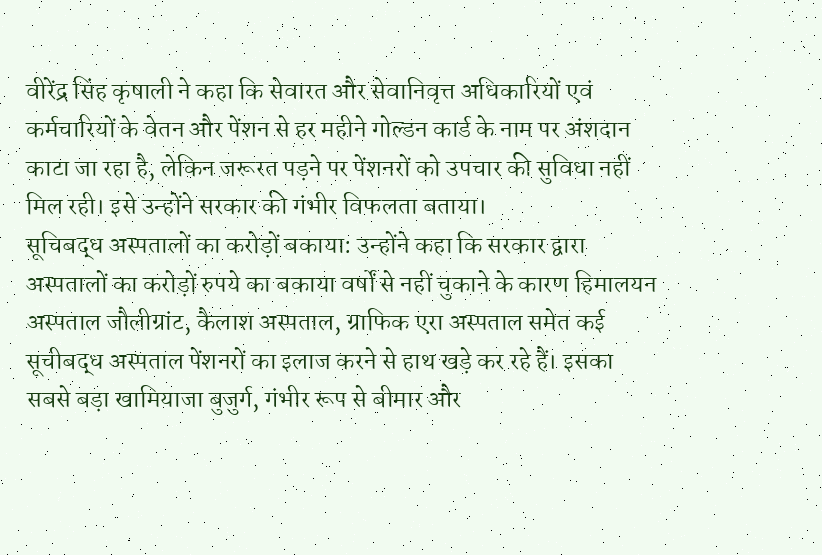वीरेंद्र सिंह कृषाली ने कहा कि सेवारत और सेवानिवृत्त अधिकारियों एवं कर्मचारियों के वेतन और पेंशन से हर महीने गोल्डन कार्ड के नाम पर अंशदान काटा जा रहा है, लेकिन जरूरत पड़ने पर पेंशनरों को उपचार की सुविधा नहीं मिल रही। इसे उन्होंने सरकार की गंभीर विफलता बताया।
सूचिबद्ध अस्पतालों का करोड़ों बकाया: उन्होंने कहा कि सरकार द्वारा अस्पतालों का करोड़ों रुपये का बकाया वर्षों से नहीं चुकाने के कारण हिमालयन अस्पताल जौलीग्रांट, कैलाश अस्पताल, ग्राफिक एरा अस्पताल समेत कई सूचीबद्ध अस्पताल पेंशनरों का इलाज करने से हाथ खड़े कर रहे हैं। इसका सबसे बड़ा खामियाजा बुजुर्ग, गंभीर रूप से बीमार और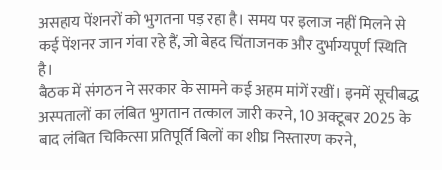असहाय पेंशनरों को भुगतना पड़ रहा है। समय पर इलाज नहीं मिलने से कई पेंशनर जान गंवा रहे हैं, जो बेहद चिंताजनक और दुर्भाग्यपूर्ण स्थिति है।
बैठक में संगठन ने सरकार के सामने कई अहम मांगें रखीं। इनमें सूचीबद्ध अस्पतालों का लंबित भुगतान तत्काल जारी करने, 10 अक्टूबर 2025 के बाद लंबित चिकित्सा प्रतिपूर्ति बिलों का शीघ्र निस्तारण करने,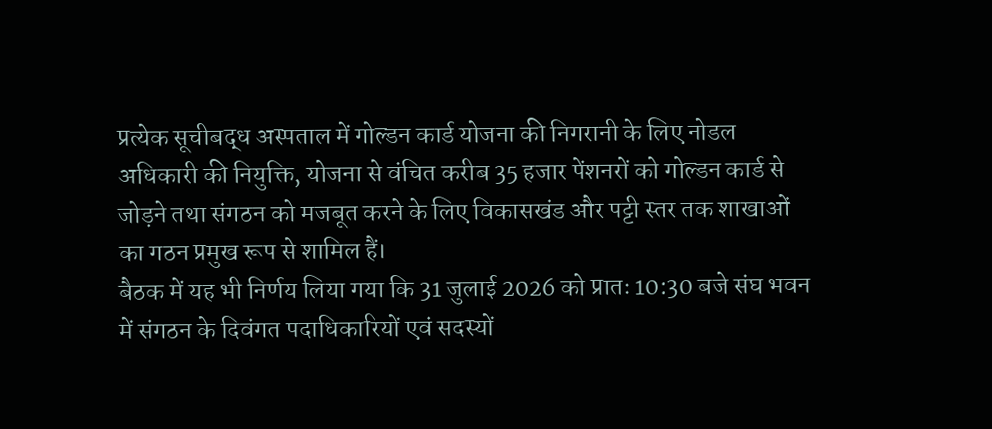प्रत्येक सूचीबद्ध अस्पताल में गोल्डन कार्ड योजना की निगरानी के लिए नोडल अधिकारी की नियुक्ति, योजना से वंचित करीब 35 हजार पेंशनरों को गोल्डन कार्ड से जोड़ने तथा संगठन को मजबूत करने के लिए विकासखंड और पट्टी स्तर तक शाखाओं का गठन प्रमुख रूप से शामिल हैं।
बैठक में यह भी निर्णय लिया गया कि 31 जुलाई 2026 को प्रातः 10:30 बजे संघ भवन में संगठन के दिवंगत पदाधिकारियों एवं सदस्यों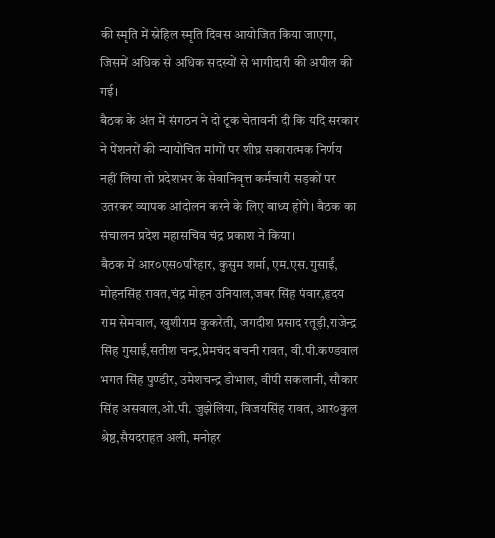की स्मृति में स्नेहिल स्मृति दिवस आयोजित किया जाएगा, जिसमें अधिक से अधिक सदस्यों से भागीदारी की अपील की गई।
बैठक के अंत में संगठन ने दो टूक चेतावनी दी कि यदि सरकार ने पेंशनरों की न्यायोचित मांगों पर शीघ्र सकारात्मक निर्णय नहीं लिया तो प्रदेशभर के सेवानिवृत्त कर्मचारी सड़कों पर उतरकर व्यापक आंदोलन करने के लिए बाध्य होंगे। बैठक का संचालन प्रदेश महासचिव चंद्र प्रकाश ने किया।
बैठक में आर०एस०परिहार, कुसुम शर्मा, एम.एस.गुसाईं, मोहनसिंह रावत,चंद्र मोहन उनियाल,जबर सिंह पंवार,हृदय राम सेमवाल, खुशीराम कुकरेती, जगदीश प्रसाद रतूड़ी,राजेन्द्र सिंह गुसाईं,सतीश चन्द्र,प्रेमचंद बचनी रावत, वी.पी.कण्डवाल भगत सिंह पुण्डीर, उमेशचन्द्र डोभाल, वीपी सकलानी, सौकार सिंह असवाल,ओ.पी. जुझेलिया, विजयसिंह रावत, आर०कुल श्रेष्ठ,सैयदराहत अली, मनोहर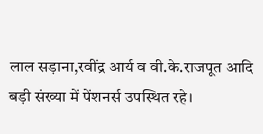लाल सड़ाना,रवींद्र आर्य व वी.के.राजपूत आदि बड़ी संख्या में पेंशनर्स उपस्थित रहे।